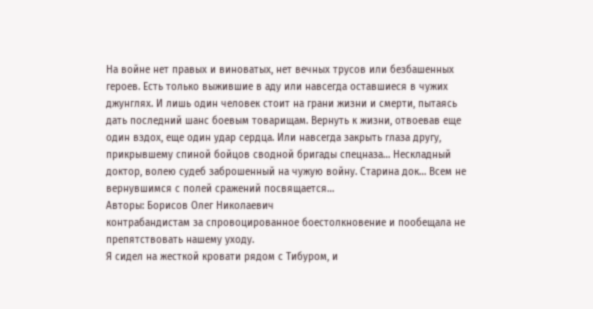На войне нет правых и виноватых, нет вечных трусов или безбашенных героев. Есть только выжившие в аду или навсегда оставшиеся в чужих джунглях. И лишь один человек стоит на грани жизни и смерти, пытаясь дать последний шанс боевым товарищам. Вернуть к жизни, отвоевав еще один вздох, еще один удар сердца. Или навсегда закрыть глаза другу, прикрывшему спиной бойцов сводной бригады спецназа… Нескладный доктор, волею судеб заброшенный на чужую войну. Старина док… Всем не вернувшимся с полей сражений посвящается…
Авторы: Борисов Олег Николаевич
контрабандистам за спровоцированное боестолкновение и пообещала не препятствовать нашему уходу.
Я сидел на жесткой кровати рядом с Тибуром, и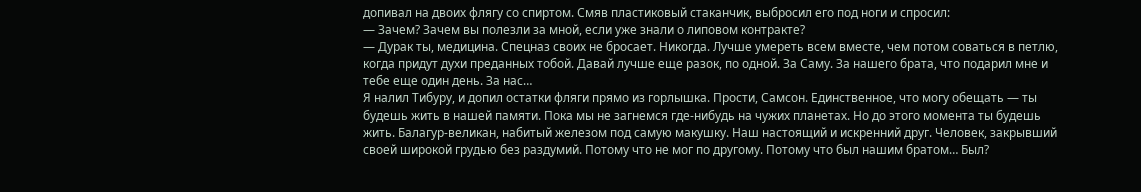допивал на двоих флягу со спиртом. Смяв пластиковый стаканчик, выбросил его под ноги и спросил:
— Зачем? Зачем вы полезли за мной, если уже знали о липовом контракте?
— Дурак ты, медицина. Спецназ своих не бросает. Никогда. Лучше умереть всем вместе, чем потом соваться в петлю, когда придут духи преданных тобой. Давай лучше еще разок, по одной. За Саму. За нашего брата, что подарил мне и тебе еще один день. За нас…
Я налил Тибуру, и допил остатки фляги прямо из горлышка. Прости, Самсон. Единственное, что могу обещать — ты будешь жить в нашей памяти. Пока мы не загнемся где-нибудь на чужих планетах. Но до этого момента ты будешь жить. Балагур-великан, набитый железом под самую макушку. Наш настоящий и искренний друг. Человек, закрывший своей широкой грудью без раздумий. Потому что не мог по другому. Потому что был нашим братом… Был?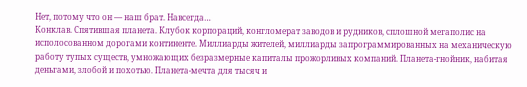Нет, потому что он — наш брат. Навсегда…
Конклав. Спятившая планета. Клубок корпораций, конгломерат заводов и рудников, сплошной мегаполис на исполосованном дорогами континенте. Миллиарды жителей, миллиарды запрограммированных на механическую работу тупых существ, умножающих безразмерные капиталы прожорливых компаний. Планета-гнойник, набитая деньгами, злобой и похотью. Планета-мечта для тысяч и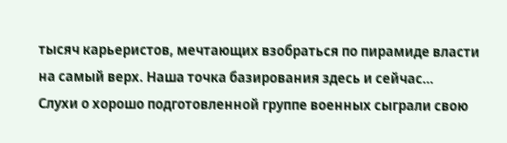тысяч карьеристов, мечтающих взобраться по пирамиде власти на самый верх. Наша точка базирования здесь и сейчас…
Слухи о хорошо подготовленной группе военных сыграли свою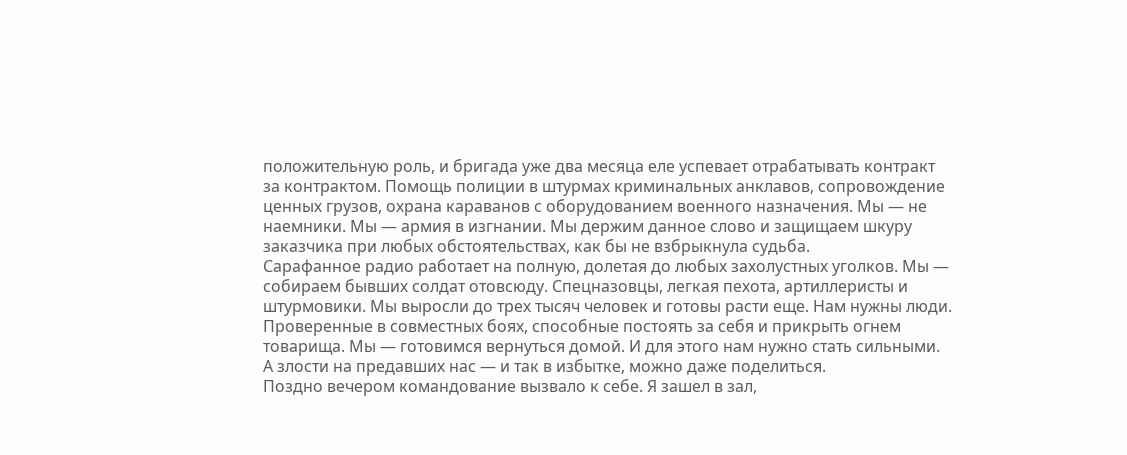положительную роль, и бригада уже два месяца еле успевает отрабатывать контракт за контрактом. Помощь полиции в штурмах криминальных анклавов, сопровождение ценных грузов, охрана караванов с оборудованием военного назначения. Мы — не наемники. Мы — армия в изгнании. Мы держим данное слово и защищаем шкуру заказчика при любых обстоятельствах, как бы не взбрыкнула судьба.
Сарафанное радио работает на полную, долетая до любых захолустных уголков. Мы — собираем бывших солдат отовсюду. Спецназовцы, легкая пехота, артиллеристы и штурмовики. Мы выросли до трех тысяч человек и готовы расти еще. Нам нужны люди. Проверенные в совместных боях, способные постоять за себя и прикрыть огнем товарища. Мы — готовимся вернуться домой. И для этого нам нужно стать сильными. А злости на предавших нас — и так в избытке, можно даже поделиться.
Поздно вечером командование вызвало к себе. Я зашел в зал,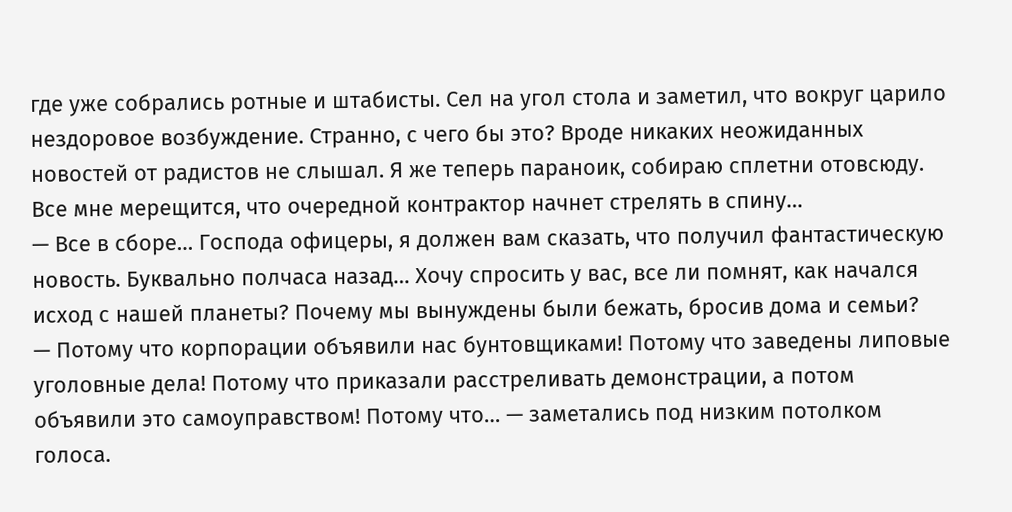где уже собрались ротные и штабисты. Сел на угол стола и заметил, что вокруг царило нездоровое возбуждение. Странно, с чего бы это? Вроде никаких неожиданных новостей от радистов не слышал. Я же теперь параноик, собираю сплетни отовсюду. Все мне мерещится, что очередной контрактор начнет стрелять в спину…
— Все в сборе… Господа офицеры, я должен вам сказать, что получил фантастическую новость. Буквально полчаса назад… Хочу спросить у вас, все ли помнят, как начался исход с нашей планеты? Почему мы вынуждены были бежать, бросив дома и семьи?
— Потому что корпорации объявили нас бунтовщиками! Потому что заведены липовые уголовные дела! Потому что приказали расстреливать демонстрации, а потом объявили это самоуправством! Потому что… — заметались под низким потолком голоса.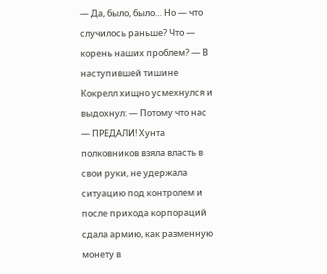— Да, было, было… Но — что случилось раньше? Что — корень наших проблем? — В наступившей тишине Кокрелл хищно усмехнулся и выдохнул: — Потому что нас — ПРЕДАЛИ! Хунта полковников взяла власть в свои руки, не удержала ситуацию под контролем и после прихода корпораций сдала армию, как разменную монету в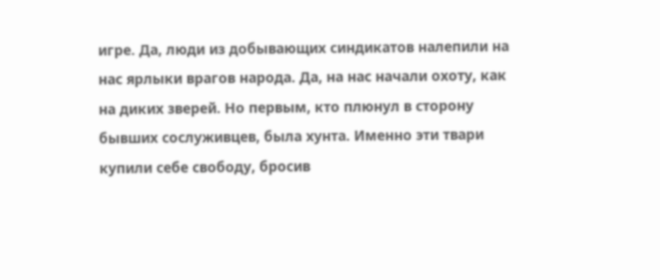игре. Да, люди из добывающих синдикатов налепили на нас ярлыки врагов народа. Да, на нас начали охоту, как на диких зверей. Но первым, кто плюнул в сторону бывших сослуживцев, была хунта. Именно эти твари купили себе свободу, бросив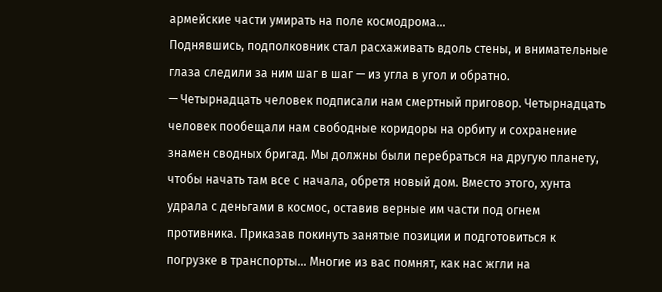армейские части умирать на поле космодрома…
Поднявшись, подполковник стал расхаживать вдоль стены, и внимательные глаза следили за ним шаг в шаг — из угла в угол и обратно.
— Четырнадцать человек подписали нам смертный приговор. Четырнадцать человек пообещали нам свободные коридоры на орбиту и сохранение знамен сводных бригад. Мы должны были перебраться на другую планету, чтобы начать там все с начала, обретя новый дом. Вместо этого, хунта удрала с деньгами в космос, оставив верные им части под огнем противника. Приказав покинуть занятые позиции и подготовиться к погрузке в транспорты… Многие из вас помнят, как нас жгли на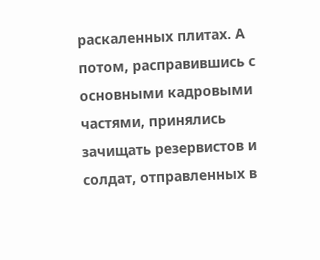раскаленных плитах. А потом, расправившись с основными кадровыми частями, принялись зачищать резервистов и солдат, отправленных в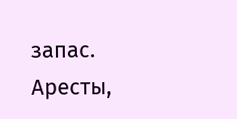запас. Аресты,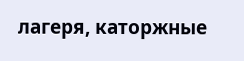лагеря, каторжные